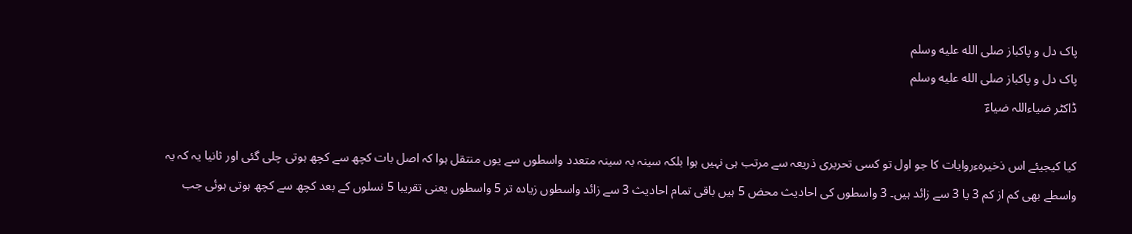پاک دل و پاکباز صلى الله عليه وسلم
پاک دل و پاکباز صلى الله عليه وسلم
ڈاکٹر ضیاءاللہ ضیاءؔ

کیا کیجیئے اس ذخیرہءروایات کا جو اول تو کسی تحریری ذریعہ سے مرتب ہی نہیں ہوا بلکہ سینہ بہ سینہ متعدد واسطوں سے یوں منتقل ہوا کہ اصل بات کچھ سے کچھ ہوتی چلی گئی اور ثانیا یہ کہ یہ واسطے بھی کم از کم 3 یا 3 سے زائد ہیں۔ 3 واسطوں کی احادیث محض 5 ہیں باقی تمام احادیث 3 سے زائد واسطوں زیادہ تر 5 واسطوں یعنی تقریبا 5 نسلوں کے بعد کچھ سے کچھ ہوتی ہوئی جب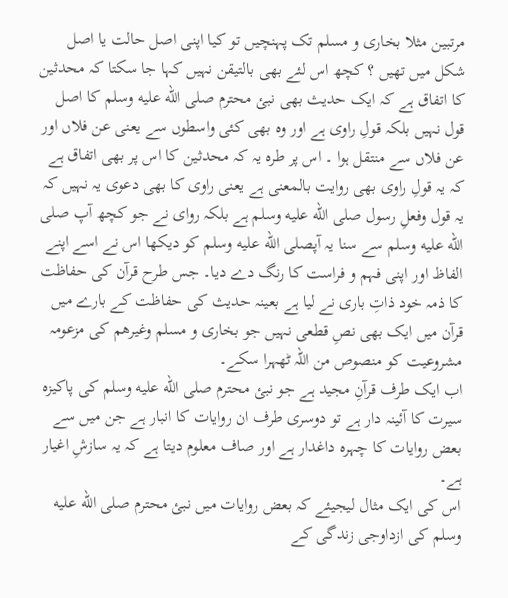مرتبین مثلا بخاری و مسلم تک پہنچیں تو کیا اپنی اصل حالت یا اصل شکل میں تھیں ؟ کچھ اس لئے بھی بالتیقن نہیں کہا جا سکتا کہ محدثین کا اتفاق ہے کہ ایک حدیث بھی نبئ محترم صلى الله عليه وسلم کا اصل قول نہیں بلکہ قولِ راوی ہے اور وہ بھی کئی واسطوں سے یعنی عن فلاں اور عن فلاں سے منتقل ہوا ۔ اس پر طرہ یہ کہ محدثین کا اس پر بھی اتفاق ہے کہ یہ قولِ راوی بھی روایت بالمعنی ہے یعنی راوی کا بھی دعوی یہ نہیں کہ یہ قول وفعلِ رسول صلى الله عليه وسلم ہے بلکہ روای نے جو کچھ آپ صلى الله عليه وسلم سے سنا یہ آپصلى الله عليه وسلم کو دیکھا اس نے اسے اپنے الفاظ اور اپنی فہم و فراست کا رنگ دے دیا۔ جس طرح قرآن کی حفاظت کا ذمہ خود ذاتِ باری نے لیا ہے بعینہ حدیث کی حفاظت کے بارے میں قرآن میں ایک بھی نصِ قطعی نہیں جو بخاری و مسلم وغیرھم کی مزعومہ مشروعیت کو منصوص من اللہ ٹھہرا سکے۔
اب ایک طرف قرآنِ مجید ہے جو نبئ محترم صلى الله عليه وسلم کی پاکیزہ سیرت کا آئینہ دار ہے تو دوسری طرف ان روایات کا انبار ہے جن میں سے بعض روایات کا چہرہ داغدار ہے اور صاف معلوم دیتا ہے کہ یہ سازشِ اغیار ہے۔
اس کی ایک مثال لیجیئے کہ بعض روایات میں نبئ محترم صلى الله عليه وسلم کی ازداوجی زندگی کے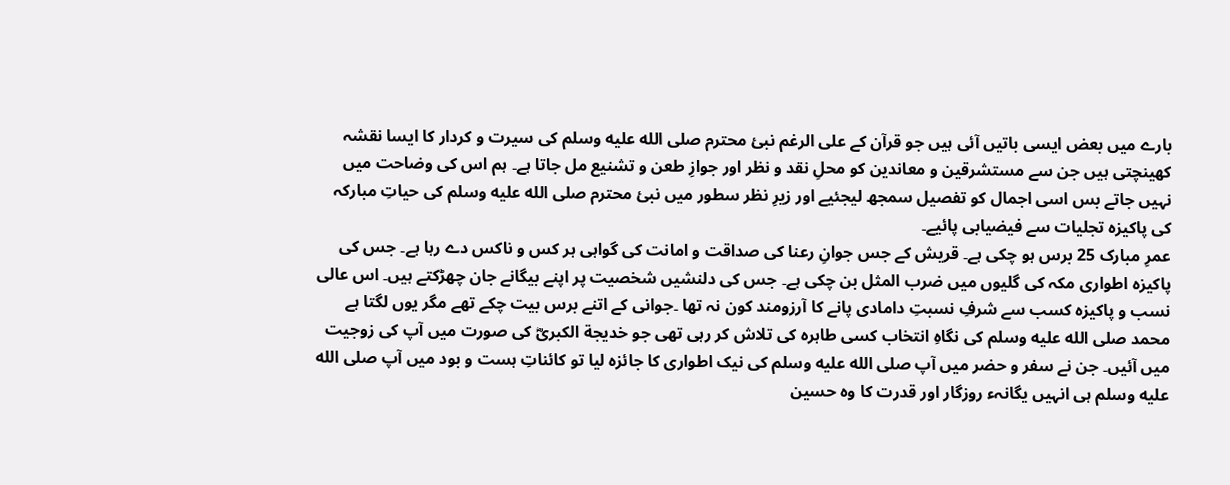بارے میں بعض ایسی باتیں آئی ہیں جو قرآن کے علی الرغم نبئ محترم صلى الله عليه وسلم کی سیرت و کردار کا ایسا نقشہ کھینچتی ہیں جن سے مستشرقین و معاندین کو محلِ نقد و نظر اور جوازِ طعن و تشنیع مل جاتا ہے۔ ہم اس کی وضاحت میں نہیں جاتے بس اسی اجمال کو تفصیل سمجھ لیجئیے اور زیرِ نظر سطور میں نبئ محترم صلى الله عليه وسلم کی حیاتِ مبارکہ کی پاکیزہ تجلیات سے فیضیابی پائیے۔
عمرِ مبارک 25 برس ہو چکی ہے۔ قریش کے جس جوانِ رعنا کی صداقت و امانت کی گواہی ہر کس و ناکس دے رہا ہے۔ جس کی پاکیزہ اطواری مکہ کی گلیوں میں ضرب المثل بن چکی ہے۔ جس کی دلنشیں شخصیت پر اپنے بیگانے جان چھڑکتے ہیں۔ اس عالی نسب و پاکیزہ کسب سے شرفِ نسبتِ دامادی پانے کا آرزومند کون نہ تھا ۔جوانی کے اتنے برس بیت چکے تھے مگر یوں لگتا ہے محمد صلى الله عليه وسلم کی نگاہِ انتخاب کسی طاہرہ کی تلاش کر رہی تھی جو خدیجة الکبریؓ کی صورت میں آپ کی زوجیت میں آئیں۔ جن نے سفر و حضر میں آپ صلى الله عليه وسلم کی نیک اطواری کا جائزہ لیا تو کائناتِ ہست و بود میں آپ صلى الله عليه وسلم ہی انہیں یگانہء روزگار اور قدرت کا وہ حسین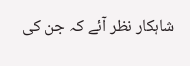شاہکار نظر آئے کہ جن کی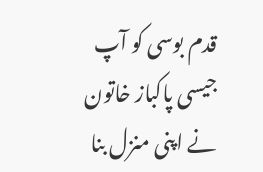قدم بوسی کو آپ جیسی پاکباز خاتون نے اپنی منزل بنا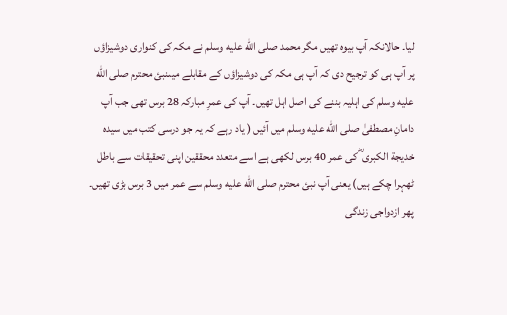لیا۔ حالانکہ آپ بیوہ تھیں مگر محمد صلى الله عليه وسلم نے مکہ کی کنواری دوشیزاؤں پر آپ ہی کو ترجیح دی کہ آپ ہی مکہ کی دوشیزاؤں کے مقابلے میںنبئ محترم صلى الله عليه وسلم کی اہلیہ بننے کی اصل اہل تھیں۔ آپ کی عمرِ مبارکہ 28 برس تھی جب آپ دامانِ مصطفیٰ صلى الله عليه وسلم میں آئیں ( یاد رہے کہ یہ جو درسی کتب میں سیدہ خدیجة الکبری ؓ کی عمر 40 برس لکھی ہے اسے متعدد محققین اپنی تحقیقات سے باطل ٹھہرا چکے ہیں) یعنی آپ نبئ محترم صلى الله عليه وسلم سے عمر میں 3 برس بڑی تھیں۔ پھر ازدواجی زندگی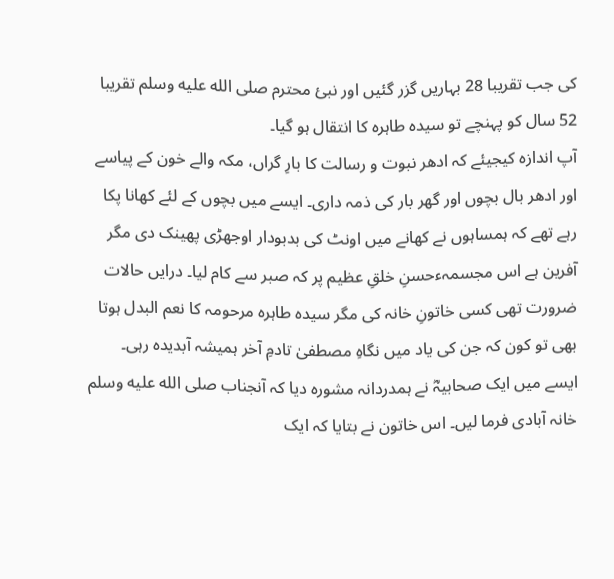کی جب تقریبا 28 بہاریں گزر گئیں اور نبئ محترم صلى الله عليه وسلم تقریبا 52 سال کو پہنچے تو سیدہ طاہرہ کا انتقال ہو گیا۔
آپ اندازہ کیجیئے کہ ادھر نبوت و رسالت کا بارِ گراں، مکہ والے خون کے پیاسے اور ادھر بال بچوں اور گھر بار کی ذمہ داری۔ ایسے میں بچوں کے لئے کھانا پکا رہے تھے کہ ہمساہوں نے کھانے میں اونٹ کی بدبودار اوجھڑی پھینک دی مگر آفرین ہے اس مجسمہءحسنِ خلقِ عظیم پر کہ صبر سے کام لیا۔ درایں حالات ضرورت تھی کسی خاتونِ خانہ کی مگر سیدہ طاہرہ مرحومہ کا نعم البدل ہوتا بھی تو کون کہ جن کی یاد میں نگاہِ مصطفیٰ تادمِ آخر ہمیشہ آبدیدہ رہی۔
ایسے میں ایک صحابیہؓ نے ہمدردانہ مشورہ دیا کہ آنجناب صلى الله عليه وسلم خانہ آبادی فرما لیں۔ اس خاتون نے بتایا کہ ایک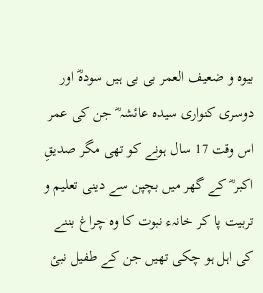بیوہ و ضعیف العمر بی بی ہیں سودہؓ اور دوسری کنواری سیدہ عائشہ ؓ جن کی عمر اس وقت 17 سال ہونے کو تھی مگر صدیقِ اکبر ؓ کے گھر میں بچپن سے دینی تعلیم و تربیت پا کر خانہء نبوت کا وہ چراغ بننے کی اہل ہو چکی تھیں جن کے طفیل نبئ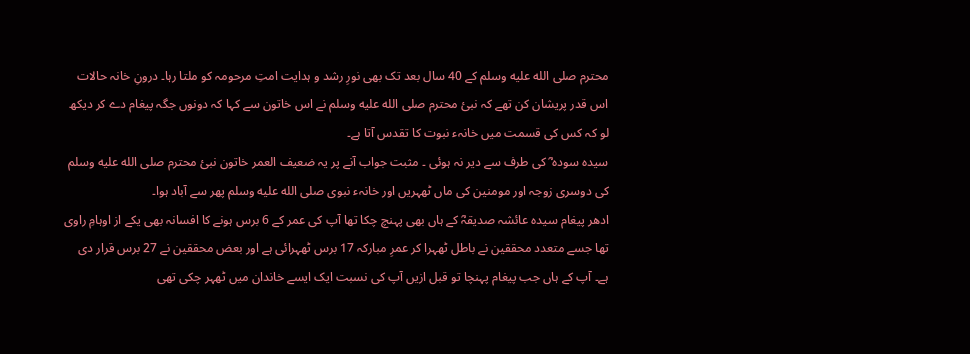محترم صلى الله عليه وسلم کے 40 سال بعد تک بھی نورِ رشد و ہدایت امتِ مرحومہ کو ملتا رہا۔ درونِ خانہ حالات اس قدر پریشان کن تھے کہ نبئ محترم صلى الله عليه وسلم نے اس خاتون سے کہا کہ دونوں جگہ پیغام دے کر دیکھ لو کہ کس کی قسمت میں خانہء نبوت کا تقدس آتا ہے۔
سیدہ سودہ ؓ کی طرف سے دیر نہ ہوئی ۔ مثبت جواب آنے پر یہ ضعیف العمر خاتون نبئ محترم صلى الله عليه وسلم کی دوسری زوجہ اور مومنین کی ماں ٹھہریں اور خانہء نبوی صلى الله عليه وسلم پھر سے آباد ہوا۔
ادھر پیغام سیدہ عائشہ صدیقہؓ کے ہاں بھی پہنچ چکا تھا آپ کی عمر کے 6 برس ہونے کا افسانہ بھی یکے از اوہامِ راوی تھا جسے متعدد محققین نے باطل ٹھہرا کر عمرِ مبارکہ 17 برس ٹھہرائی ہے اور بعض محققین نے 27 برس قرار دی ہے۔ آپ کے ہاں جب پیغام پہنچا تو قبل ازیں آپ کی نسبت ایک ایسے خاندان میں ٹھہر چکی تھی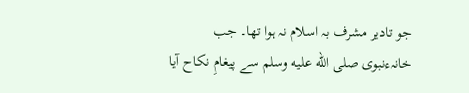جو تادیر مشرف بہ اسلام نہ ہوا تھا۔ جب خانہءنبوی صلى الله عليه وسلم سے پیغامِ نکاح آیا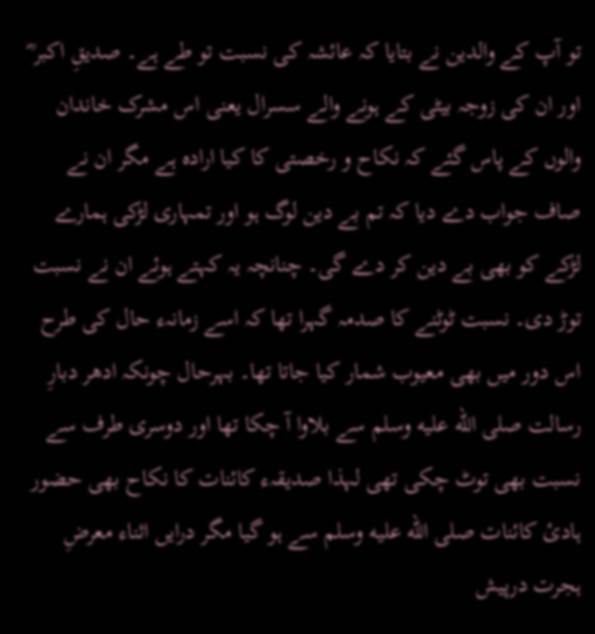تو آپ کے والدین نے بتایا کہ عائشہ کی نسبت تو طے ہے۔ صدیقِ اکبر ؓ اور ان کی زوجہ بیٹی کے ہونے والے سسرال یعنی اس مشرک خاندان والوں کے پاس گئے کہ نکاح و رخصتی کا کیا ارادہ ہے مگر ان نے صاف جواب دے دیا کہ تم بے دین لوگ ہو اور تمہاری لڑکی ہمارے لڑکے کو بھی بے دین کر دے گی۔ چنانچہ یہ کہتے ہوئے ان نے نسبت توڑ دی۔ نسبت ٹوٹنے کا صدمہ گہرا تھا کہ اسے زمانہء حال کی طرح اس دور میں بھی معیوب شمار کیا جاتا تھا۔ بہرحال چونکہ ادھر دبارِ رسالت صلى الله عليه وسلم سے بلاوا آ چکا تھا اور دوسری طرف سے نسبت بھی توٹ چکی تھی لہذا صدیقہء کائنات کا نکاح بھی حضور ہادئ کائنات صلى الله عليه وسلم سے ہو گیا مگر درایں اثناء معرضِ ہجرت درپیش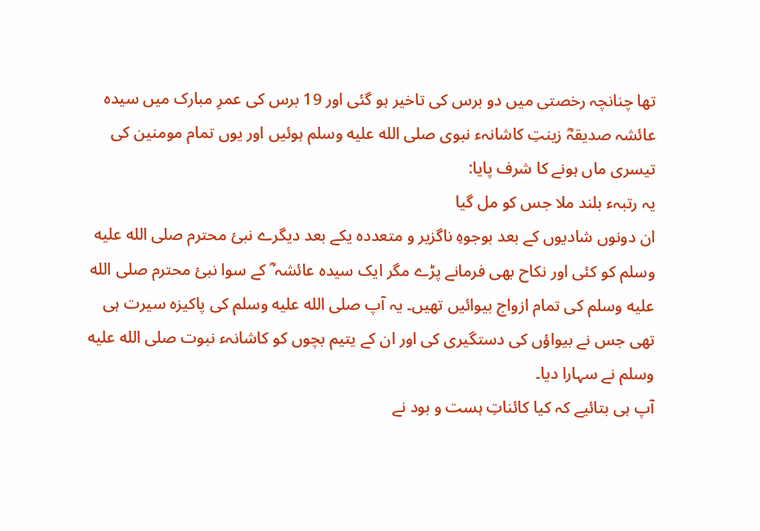تھا چنانچہ رخصتی میں دو برس کی تاخیر ہو گئی اور 19 برس کی عمرِ مبارک میں سیدہ عائشہ صدیقہؓ زینتِ کاشانہء نبوی صلى الله عليه وسلم ہوئیں اور یوں تمام مومنین کی تیسری ماں ہونے کا شرف پایا:
یہ رتبہء بلند ملا جس کو مل گیا
ان دونوں شادیوں کے بعد بوجوہِ ناگزیر و متعددہ یکے بعد دیگرے نبئ محترم صلى الله عليه وسلم کو کئی اور نکاح بھی فرمانے پڑے مگر ایک سیدہ عائشہ ؓ کے سوا نبئ محترم صلى الله عليه وسلم کی تمام ازواج بیوائیں تھیں۔ یہ آپ صلى الله عليه وسلم کی پاکیزہ سیرت ہی تھی جس نے بیواؤں کی دستگیری کی اور ان کے یتیم بچوں کو کاشانہء نبوت صلى الله عليه وسلم نے سہارا دیا۔
آپ ہی بتائیے کہ کیا کائناتِ ہست و بود نے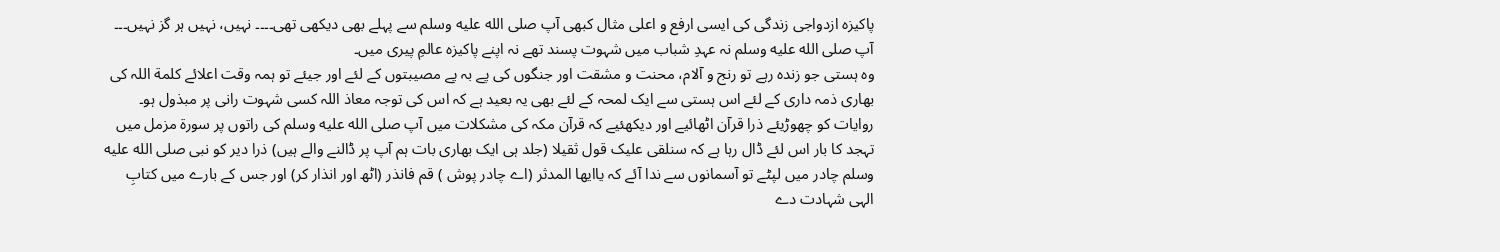پاکیزہ ازدواجی زندگی کی ایسی ارفع و اعلی مثال کبھی آپ صلى الله عليه وسلم سے پہلے بھی دیکھی تھی۔۔۔۔ نہیں، نہیں ہر گز نہیں۔۔۔ آپ صلى الله عليه وسلم نہ عہدِ شباب میں شہوت پسند تھے نہ اپنے پاکیزہ عالمِ پیری میں۔
وہ ہستی جو زندہ رہے تو رنج و آلام، محنت و مشقت اور جنگوں کی پے بہ پے مصیبتوں کے لئے اور جیئے تو ہمہ وقت اعلائے کلمة اللہ کی بھاری ذمہ داری کے لئے اس ہستی سے ایک لمحہ کے لئے بھی یہ بعید ہے کہ اس کی توجہ معاذ اللہ کسی شہوت رانی پر مبذول ہو۔
روایات کو چھوڑیئے ذرا قرآن اٹھائیے اور دیکھئیے کہ قرآن مکہ کی مشکلات میں آپ صلى الله عليه وسلم کی راتوں پر سورة مزمل میں تہجد کا بار اس لئے ڈال رہا ہے کہ سنلقی علیک قول ثقیلا (جلد ہی ایک بھاری بات ہم آپ پر ڈالنے والے ہیں) ذرا دیر کو نبی صلى الله عليه وسلم چادر میں لپٹے تو آسمانوں سے ندا آئے کہ یاایھا المدثر (اے چادر پوش ) قم فانذر (اٹھ اور انذار کر) اور جس کے بارے میں کتابِ الہی شہادت دے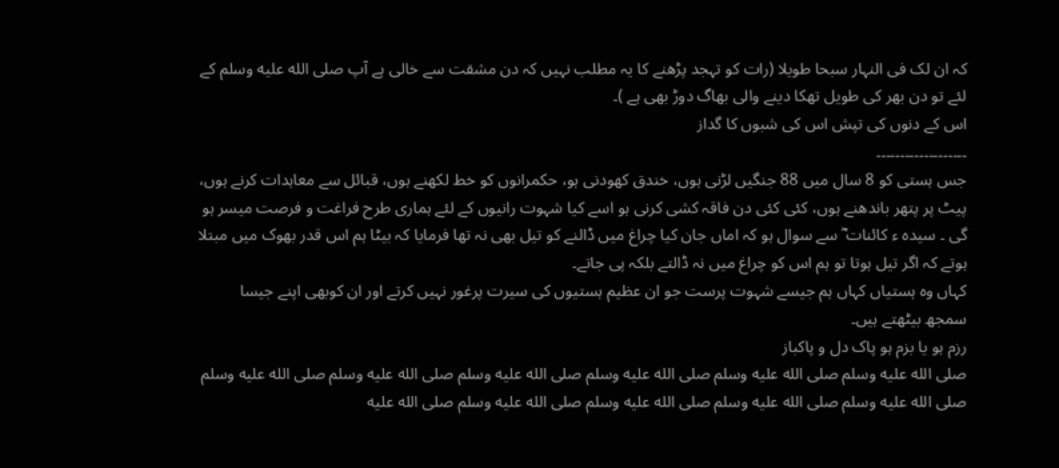کہ ان لک فی النہار سبحا طویلا (رات کو تہجد پڑھنے کا یہ مطلب نہیں کہ دن مشقت سے خالی ہے آپ صلى الله عليه وسلم کے لئے تو دن بھر کی طویل تھکا دینے والی بھاگ دوڑ بھی ہے )۔
اس کے دنوں کی تپش اس کی شبوں کا گداز
۔۔۔۔۔۔۔۔۔۔۔۔۔۔۔۔۔۔۔
جس ہستی کو 8 سال میں 88 جنگیں لڑنی ہوں، خندق کھودنی ہو، حکمرانوں کو خط لکھنے ہوں، قبائل سے معاہدات کرنے ہوں، پیٹ پر پتھر باندھنے ہوں، کئی کئی دن فاقہ کشی کرنی ہو اسے کیا شہوت رانیوں کے لئے ہماری طرح فراغت و فرصت میسر ہو گی ۔ سیدہ ء کائنات ؓ سے سوال ہو کہ اماں جان کیا چراغ میں ڈالنے کو تیل بھی نہ تھا فرمایا کہ بیٹا ہم اس قدر بھوک میں مبتلا ہوتے کہ اگر تیل ہوتا تو ہم اس کو چراغ میں نہ ڈالتے بلکہ پی جاتے۔
کہاں وہ ہستیاں کہاں ہم جیسے شہوت پرست جو ان عظیم ہستیوں کی سیرت پرغور نہیں کرتے اور ان کوبھی اپنے جیسا سمجھ بیٹھتے ہیں۔
رزم ہو یا بزم ہو پاک دل و پاکباز
صلى الله عليه وسلم صلى الله عليه وسلم صلى الله عليه وسلم صلى الله عليه وسلم صلى الله عليه وسلم صلى الله عليه وسلم صلى الله عليه وسلم صلى الله عليه وسلم صلى الله عليه وسلم صلى الله عليه وسلم صلى الله عليه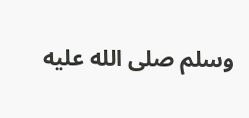وسلم صلى الله عليه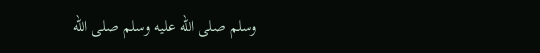وسلم صلى الله عليه وسلم صلى الله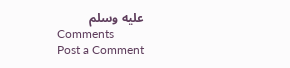عليه وسلم
Comments
Post a Comment